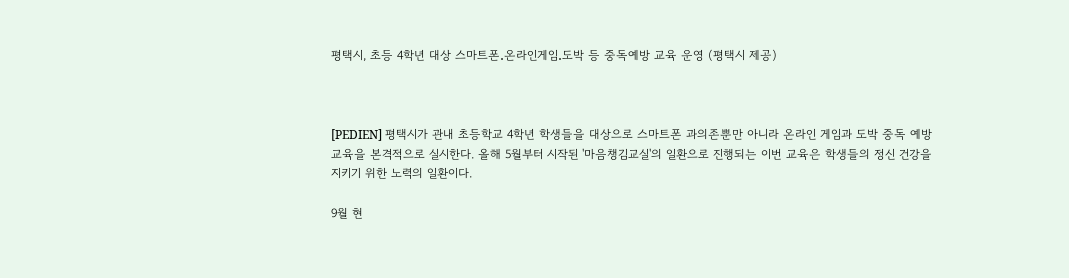평택시, 초등 4학년 대상 스마트폰․온라인게임․도박 등 중독예방 교육 운영 (평택시 제공)



[PEDIEN] 평택시가 관내 초등학교 4학년 학생들을 대상으로 스마트폰 과의존뿐만 아니라 온라인 게임과 도박 중독 예방 교육을 본격적으로 실시한다. 올해 5월부터 시작된 '마음챙김교실'의 일환으로 진행되는 이번 교육은 학생들의 정신 건강을 지키기 위한 노력의 일환이다.

9월 현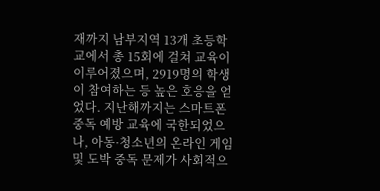재까지 남부지역 13개 초등학교에서 총 15회에 걸쳐 교육이 이루어졌으며, 2919명의 학생이 참여하는 등 높은 호응을 얻었다. 지난해까지는 스마트폰 중독 예방 교육에 국한되었으나, 아동·청소년의 온라인 게임 및 도박 중독 문제가 사회적으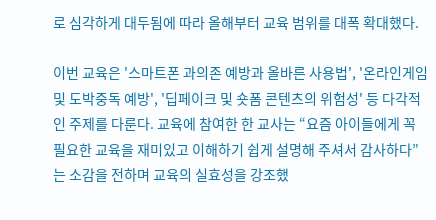로 심각하게 대두됨에 따라 올해부터 교육 범위를 대폭 확대했다.

이번 교육은 '스마트폰 과의존 예방과 올바른 사용법', '온라인게임 및 도박중독 예방', '딥페이크 및 숏폼 콘텐츠의 위험성' 등 다각적인 주제를 다룬다. 교육에 참여한 한 교사는 “요즘 아이들에게 꼭 필요한 교육을 재미있고 이해하기 쉽게 설명해 주셔서 감사하다”는 소감을 전하며 교육의 실효성을 강조했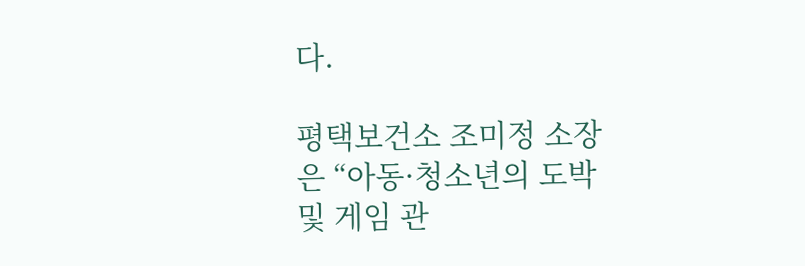다.

평택보건소 조미정 소장은 “아동·청소년의 도박 및 게임 관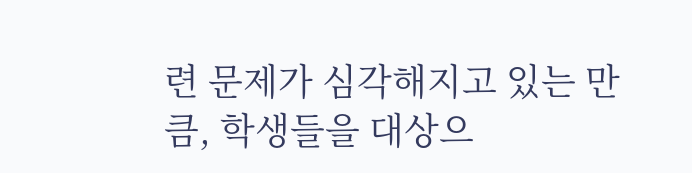련 문제가 심각해지고 있는 만큼, 학생들을 대상으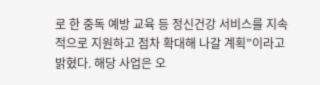로 한 중독 예방 교육 등 정신건강 서비스를 지속적으로 지원하고 점차 확대해 나갈 계획”이라고 밝혔다. 해당 사업은 오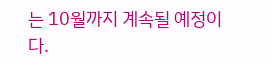는 10월까지 계속될 예정이다.